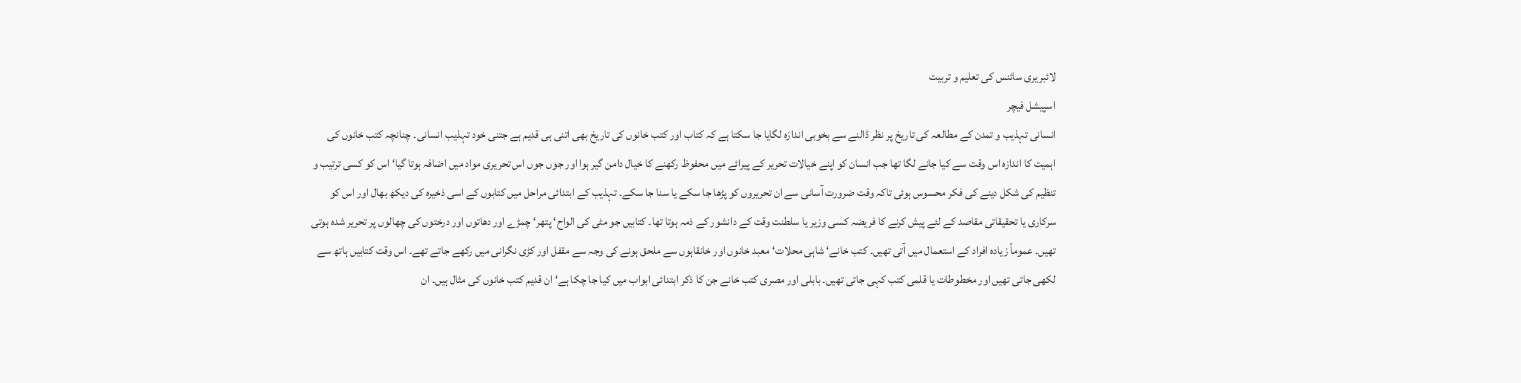لائبریری سائنس کی تعلیم و تربیت
اسپیشل فیچر
انسانی تہذیب و تمدن کے مطالعہ کی تاریخ پر نظر ڈالنے سے بخوبی اندازہ لگایا جا سکتا ہے کہ کتاب اور کتب خانوں کی تاریخ بھی اتنی ہی قدیم ہے جتنی خود تہذیب انسانی۔ چنانچہ کتب خانوں کی اہمیت کا اندازہ اس وقت سے کیا جانے لگا تھا جب انسان کو اپنے خیالات تحریر کے پیرائے میں محفوظ رکھنے کا خیال دامن گیر ہوا اور جوں جوں اس تحریری مواد میں اضافہ ہوتا گیا‘ اس کو کسی ترتیب و تنظیم کی شکل دینے کی فکر محسوس ہوئی تاکہ وقت ضرورت آسانی سے ان تحریروں کو پڑھا جا سکے یا سنا جا سکے۔ تہذیب کے ابتدائی مراحل میں کتابوں کے اسی ذخیرہ کی دیکھ بھال اور اس کو سرکاری یا تحقیقاتی مقاصد کے لئے پیش کرنے کا فریضہ کسی وزیر یا سلطنت وقت کے دانشور کے ذمہ ہوتا تھا۔ کتابیں جو مٹی کی الواح‘ پتھر‘ چمڑے اور دھاتوں اور درختوں کی چھالوں پر تحریر شدہ ہوتی تھیں۔ عموماً زیادہ افراد کے استعمال میں آتی تھیں۔ کتب خانے‘ شاہی محلات‘ معبد خانوں اور خانقاہوں سے ملحق ہونے کی وجہ سے مقفل اور کڑی نگرانی میں رکھے جاتے تھے۔ اس وقت کتابیں ہاتھ سے لکھی جاتی تھیں اور مخطوطات یا قلمی کتب کہی جاتی تھیں۔ بابلی اور مصری کتب خانے جن کا ذکر ابتدائی ابواب میں کیا جا چکا ہے‘ ان قدیم کتب خانوں کی مثال ہیں۔ ان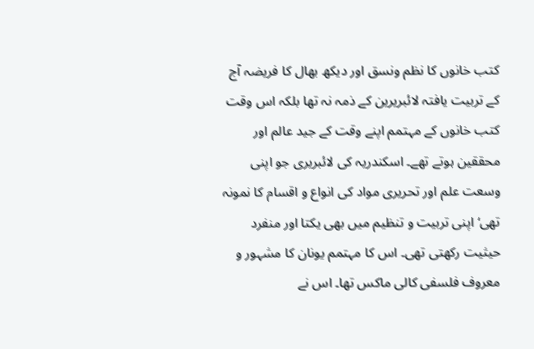کتب خانوں کا نظم ونسق اور دیکھ بھال کا فریضہ آج کے تربیت یافتہ لائبریرین کے ذمہ نہ تھا بلکہ اس وقت کتب خانوں کے مہتمم اپنے وقت کے جید عالم اور محققین ہوتے تھے۔ اسکندریہ کی لائبریری جو اپنی وسعت علم اور تحریری مواد کی انواع و اقسام کا نمونہ تھی‘ اپنی تربیت و تنظیم میں بھی یکتا اور منفرد حیثیت رکھتی تھی۔ اس کا مہتمم یونان کا مشہور و معروف فلسفی کالی ماکس تھا۔ اس نے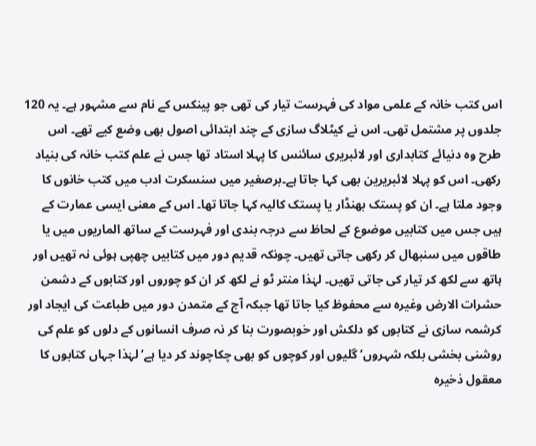اس کتب خانہ کے علمی مواد کی فہرست تیار کی تھی جو پینکس کے نام سے مشہور ہے۔ یہ 120 جلدوں پر مشتمل تھی۔ اس نے کیٹلاگ سازی کے چند ابتدائی اصول بھی وضع کیے تھے۔ اس طرح وہ دنیائے کتابداری اور لائبریری سائنس کا پہلا استاد تھا جس نے علم کتب خانہ کی بنیاد رکھی۔ اس کو پہلا لائبریرین بھی کہا جاتا ہے۔برصغیر میں سنسکرت ادب میں کتب خانوں کا وجود ملتا ہے۔ ان کو پستک بھنڈار یا پستک کالیہ کہا جاتا تھا۔ اس کے معنی ایسی عمارت کے ہیں جس میں کتابیں موضوع کے لحاظ سے درجہ بندی اور فہرست کے ساتھ الماریوں میں یا طاقوں میں سنبھال کر رکھی جاتی تھیں۔ چونکہ قدیم دور میں کتابیں چھپی ہوئی نہ تھیں اور ہاتھ سے لکھ کر تیار کی جاتی تھیں۔ لہٰذا منتر ٹو نے لکھ کر ان کو چوروں اور کتابوں کے دشمن حشرات الارض وغیرہ سے محفوظ کیا جاتا تھا جبکہ آج کے متمدن دور میں طباعت کی ایجاد اور کرشمہ سازی نے کتابوں کو دلکش اور خوبصورت بنا کر نہ صرف انسانوں کے دلوں کو علم کی روشنی بخشی بلکہ شہروں‘ گلیوں اور کوچوں کو بھی چکاچوند کر دیا ہے‘ لہٰذا جہاں کتابوں کا معقول ذخیرہ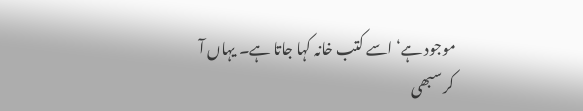موجود ہے‘ اسے کتب خانہ کہا جاتا ہے۔ یہاں آ کر سبھی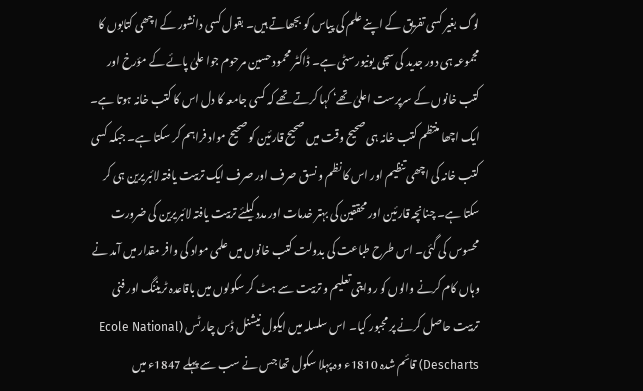لوگ بغیر کسی تفریق کے اپنے علم کی پیاس کو بجھاتے ہیں۔ بقول کسی دانشور کے اچھی کتابوں کا مجموعہ ہی دور جدید کی سچی یونیورسٹی ہے۔ ڈاکٹر محمود حسین مرحوم جوا علیٰ پائے کے مؤرخ اور کتب خانوں کے سرپرست اعلیٰ تھے‘ کہا کرتے تھے کہ کسی جامعہ کا دل اس کا کتب خانہ ہوتا ہے۔ ایک اچھا منتظم کتب خانہ ہی صحیح وقت میں صحیح قارئین کو صحیح مواد فراہم کر سکتا ہے۔ جبکہ کسی کتب خانہ کی اچھی تنظیم اور اس کا نظم و نسق صرف اور صرف ایک تربیت یافتہ لائبریرین ہی کر سکتا ہے۔ چنانچہ قارئین اور محققین کی بہتر خدمات اور مدد کیلئے تربیت یافتہ لائبریرین کی ضرورت محسوس کی گئی۔ اس طرح طباعت کی بدولت کتب خانوں میں علمی مواد کی وافر مقدار میں آمد نے وہاں کام کرنے والوں کو روایتی تعلیم و تربیت سے ہٹ کر سکولوں میں باقاعدہ ٹریننگ اور فنی تربیت حاصل کرنے پر مجبور کیا۔ اس سلسلہ میں ایکول نیشنل ڈس چارٹس (Ecole National Descharts) قائم شدہ 1810ء وہ پہلا سکول تھا جس نے سب سے پہلے 1847ء میں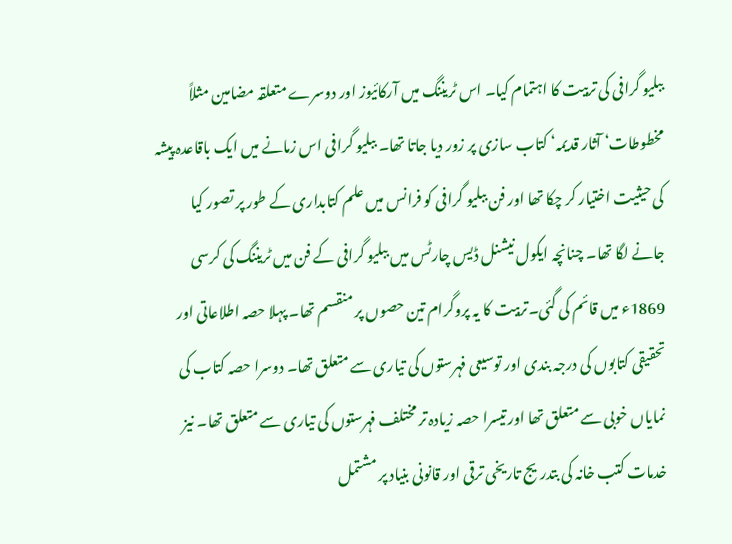ببلیو گرافی کی تربیت کا اہتمام کیا۔ اس ٹریننگ میں آرکائیوز اور دوسرے متعلقہ مضامین مثلاً مخطوطات‘ آثار قدیمہ‘ کتاب سازی پر زور دیا جاتا تھا۔ ببلیو گرافی اس زمانے میں ایک باقاعدہ پیشہ کی حیثیت اختیار کر چکا تھا اور فن ببلیو گرافی کو فرانس میں علم کتابداری کے طور پر تصور کیا جانے لگا تھا۔ چنانچہ ایکول نیشنل ڈیس چارٹس میں ببلیو گرافی کے فن میں ٹریننگ کی کرسی 1869ء میں قائم کی گئی۔تربیت کا یہ پروگرام تین حصوں پر منقسم تھا۔ پہلا حصہ اطلاعاتی اور تحقیقی کتابوں کی درجہ بندی اور توسیعی فہرستوں کی تیاری سے متعلق تھا۔ دوسرا حصہ کتاب کی نمایاں خوبی سے متعلق تھا اور تیسرا حصہ زیادہ تر مختلف فہرستوں کی تیاری سے متعلق تھا۔ نیز خدمات کتب خانہ کی بتدریج تاریخی ترقی اور قانونی بنیاد پر مشتمل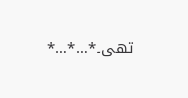تھی۔٭…٭…٭